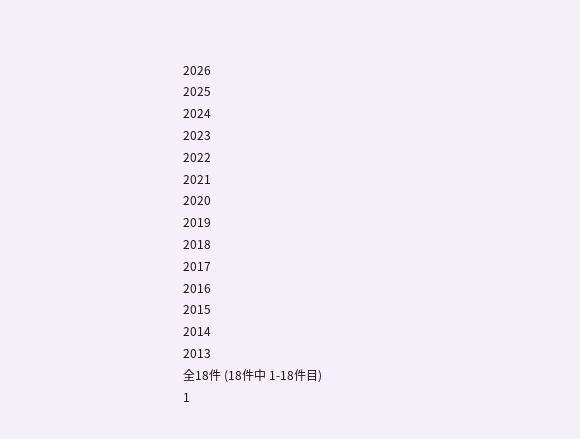2026
2025
2024
2023
2022
2021
2020
2019
2018
2017
2016
2015
2014
2013
全18件 (18件中 1-18件目)
1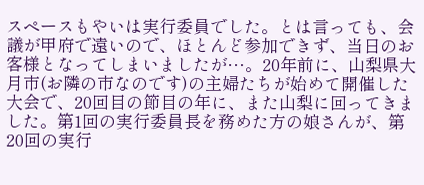スペースもやいは実行委員でした。とは言っても、会議が甲府で遠いので、ほとんど参加できず、当日のお客様となってしまいましたが…。20年前に、山梨県大月市(お隣の市なのです)の主婦たちが始めて開催した大会で、20回目の節目の年に、また山梨に回ってきました。第1回の実行委員長を務めた方の娘さんが、第20回の実行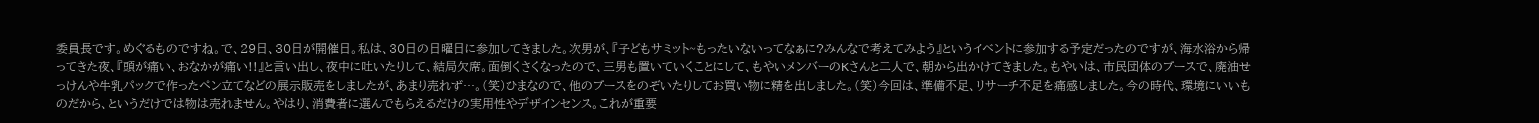委員長です。めぐるものですね。で、29日、30日が開催日。私は、30日の日曜日に参加してきました。次男が、『子どもサミット~もったいないってなぁに?みんなで考えてみよう』というイベントに参加する予定だったのですが、海水浴から帰ってきた夜、『頭が痛い、おなかが痛い!!』と言い出し、夜中に吐いたりして、結局欠席。面倒くさくなったので、三男も置いていくことにして、もやいメンバーのKさんと二人で、朝から出かけてきました。もやいは、市民団体のブースで、廃油せっけんや牛乳パックで作ったペン立てなどの展示販売をしましたが、あまり売れず…。(笑)ひまなので、他のブースをのぞいたりしてお買い物に精を出しました。(笑)今回は、準備不足、リサーチ不足を痛感しました。今の時代、環境にいいものだから、というだけでは物は売れません。やはり、消費者に選んでもらえるだけの実用性やデザインセンス。これが重要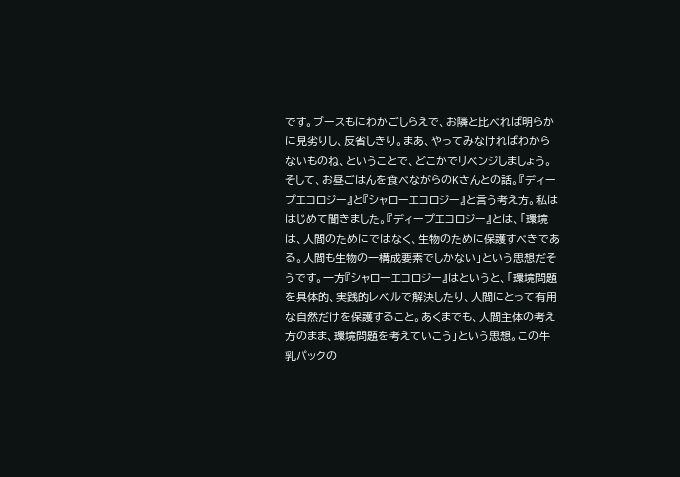です。ブースもにわかごしらえで、お隣と比べれば明らかに見劣りし、反省しきり。まあ、やってみなければわからないものね、ということで、どこかでリベンジしましょう。そして、お昼ごはんを食べながらのKさんとの話。『ディープエコロジー』と『シャローエコロジー』と言う考え方。私ははじめて聞きました。『ディープエコロジー』とは、「環境は、人間のためにではなく、生物のために保護すべきである。人間も生物の一構成要素でしかない」という思想だそうです。一方『シャローエコロジー』はというと、「環境問題を具体的、実践的レベルで解決したり、人間にとって有用な自然だけを保護すること。あくまでも、人間主体の考え方のまま、環境問題を考えていこう」という思想。この牛乳パックの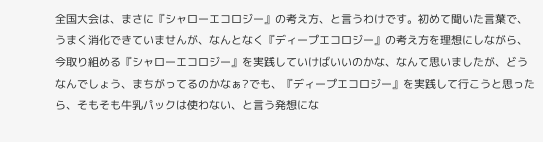全国大会は、まさに『シャローエコロジー』の考え方、と言うわけです。初めて聞いた言葉で、うまく消化できていませんが、なんとなく『ディープエコロジー』の考え方を理想にしながら、今取り組める『シャローエコロジー』を実践していけばいいのかな、なんて思いましたが、どうなんでしょう、まちがってるのかなぁ?でも、『ディープエコロジー』を実践して行こうと思ったら、そもそも牛乳パックは使わない、と言う発想にな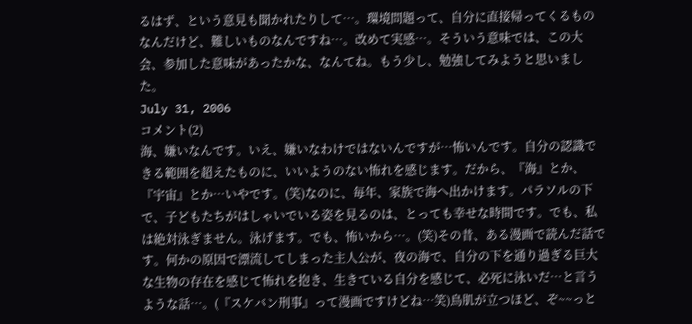るはず、という意見も聞かれたりして…。環境問題って、自分に直接帰ってくるものなんだけど、難しいものなんですね…。改めて実感…。そういう意味では、この大会、参加した意味があったかな、なんてね。もう少し、勉強してみようと思いました。
July 31, 2006
コメント(2)
海、嫌いなんです。いえ、嫌いなわけではないんですが…怖いんです。自分の認識できる範囲を超えたものに、いいようのない怖れを感じます。だから、『海』とか、『宇宙』とか…いやです。(笑)なのに、毎年、家族で海へ出かけます。パラソルの下で、子どもたちがはしゃいでいる姿を見るのは、とっても幸せな時間です。でも、私は絶対泳ぎません。泳げます。でも、怖いから…。(笑)その昔、ある漫画で読んだ話です。何かの原因で漂流してしまった主人公が、夜の海で、自分の下を通り過ぎる巨大な生物の存在を感じて怖れを抱き、生きている自分を感じて、必死に泳いだ…と言うような話…。(『スケバン刑事』って漫画ですけどね…笑)鳥肌が立つほど、ぞ~~っと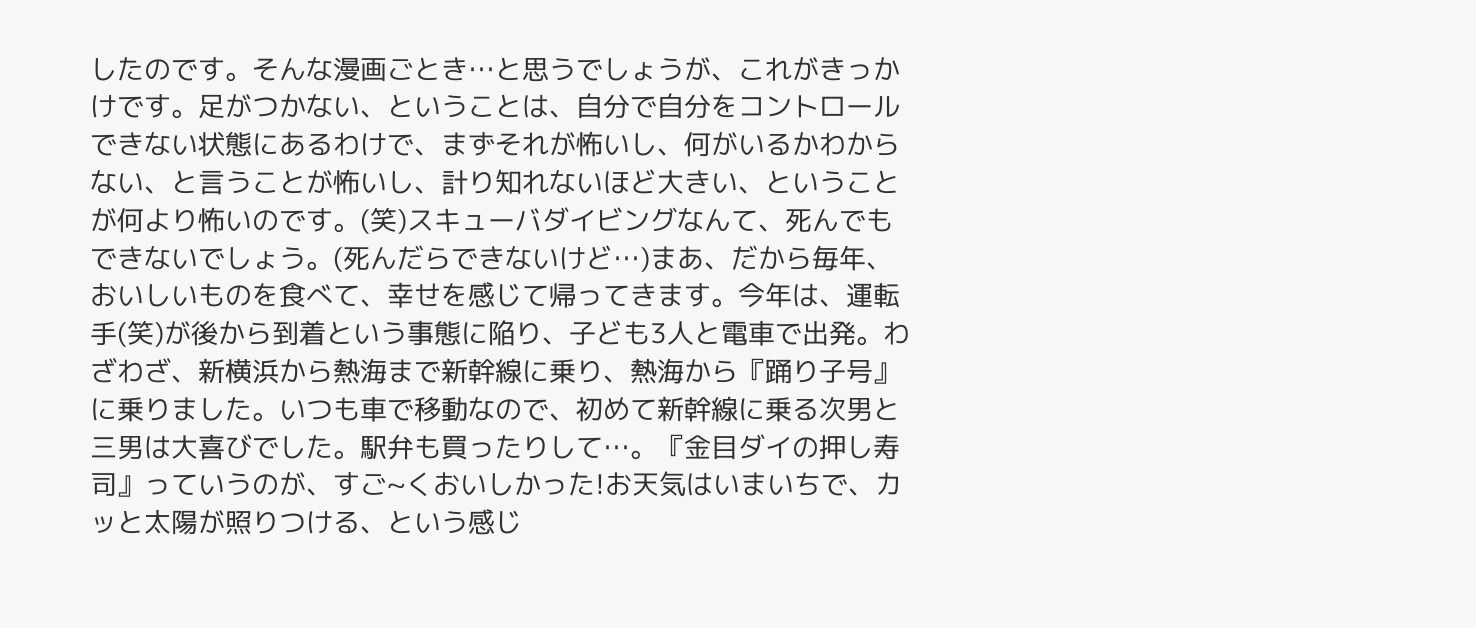したのです。そんな漫画ごとき…と思うでしょうが、これがきっかけです。足がつかない、ということは、自分で自分をコントロールできない状態にあるわけで、まずそれが怖いし、何がいるかわからない、と言うことが怖いし、計り知れないほど大きい、ということが何より怖いのです。(笑)スキューバダイビングなんて、死んでもできないでしょう。(死んだらできないけど…)まあ、だから毎年、おいしいものを食べて、幸せを感じて帰ってきます。今年は、運転手(笑)が後から到着という事態に陥り、子ども3人と電車で出発。わざわざ、新横浜から熱海まで新幹線に乗り、熱海から『踊り子号』に乗りました。いつも車で移動なので、初めて新幹線に乗る次男と三男は大喜びでした。駅弁も買ったりして…。『金目ダイの押し寿司』っていうのが、すご~くおいしかった!お天気はいまいちで、カッと太陽が照りつける、という感じ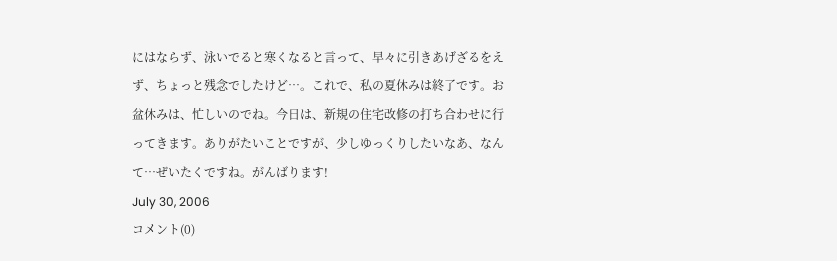にはならず、泳いでると寒くなると言って、早々に引きあげざるをえず、ちょっと残念でしたけど…。これで、私の夏休みは終了です。お盆休みは、忙しいのでね。今日は、新規の住宅改修の打ち合わせに行ってきます。ありがたいことですが、少しゆっくりしたいなあ、なんて…ぜいたくですね。がんばります!
July 30, 2006
コメント(0)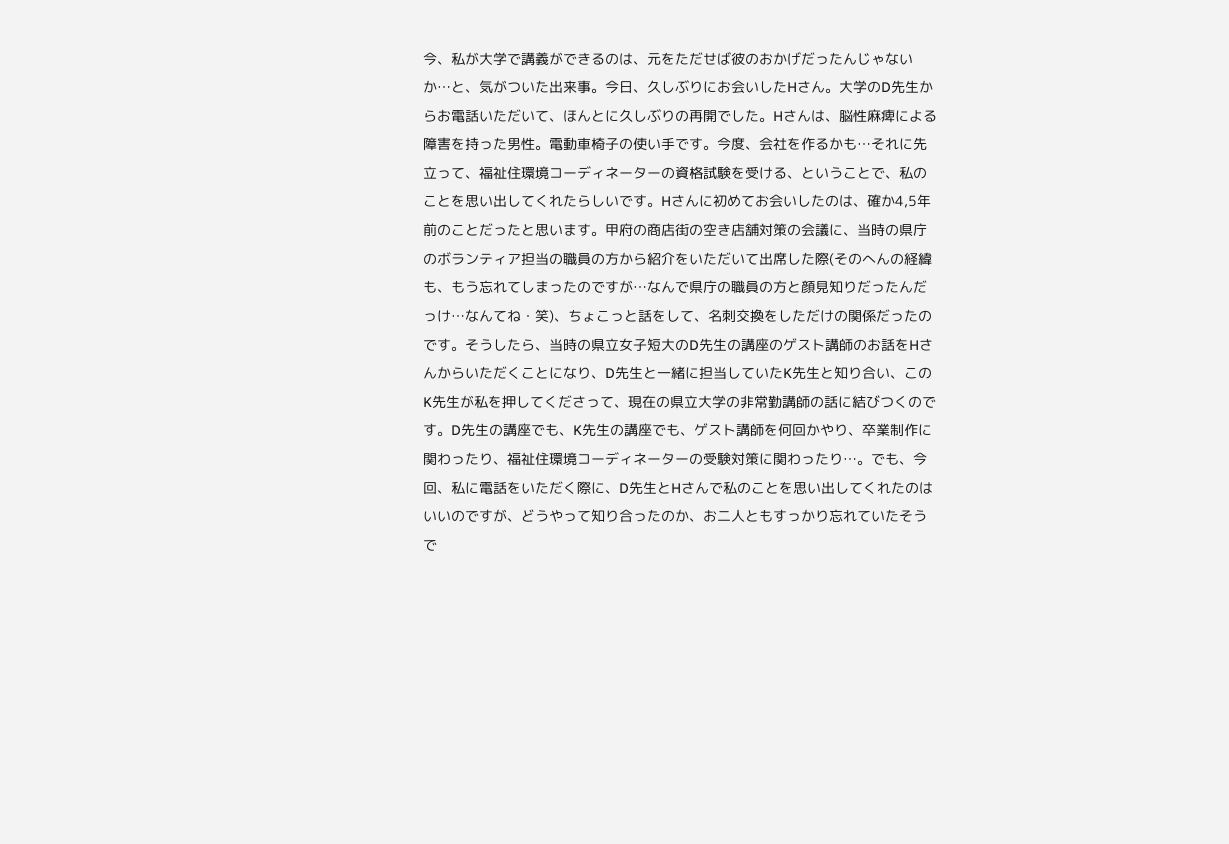今、私が大学で講義ができるのは、元をただせば彼のおかげだったんじゃないか…と、気がついた出来事。今日、久しぶりにお会いしたHさん。大学のD先生からお電話いただいて、ほんとに久しぶりの再開でした。Hさんは、脳性麻痺による障害を持った男性。電動車椅子の使い手です。今度、会社を作るかも…それに先立って、福祉住環境コーディネーターの資格試験を受ける、ということで、私のことを思い出してくれたらしいです。Hさんに初めてお会いしたのは、確か4,5年前のことだったと思います。甲府の商店街の空き店舗対策の会議に、当時の県庁のボランティア担当の職員の方から紹介をいただいて出席した際(そのへんの経緯も、もう忘れてしまったのですが…なんで県庁の職員の方と顔見知りだったんだっけ…なんてね・笑)、ちょこっと話をして、名刺交換をしただけの関係だったのです。そうしたら、当時の県立女子短大のD先生の講座のゲスト講師のお話をHさんからいただくことになり、D先生と一緒に担当していたK先生と知り合い、このK先生が私を押してくださって、現在の県立大学の非常勤講師の話に結びつくのです。D先生の講座でも、K先生の講座でも、ゲスト講師を何回かやり、卒業制作に関わったり、福祉住環境コーディネーターの受験対策に関わったり…。でも、今回、私に電話をいただく際に、D先生とHさんで私のことを思い出してくれたのはいいのですが、どうやって知り合ったのか、お二人ともすっかり忘れていたそうで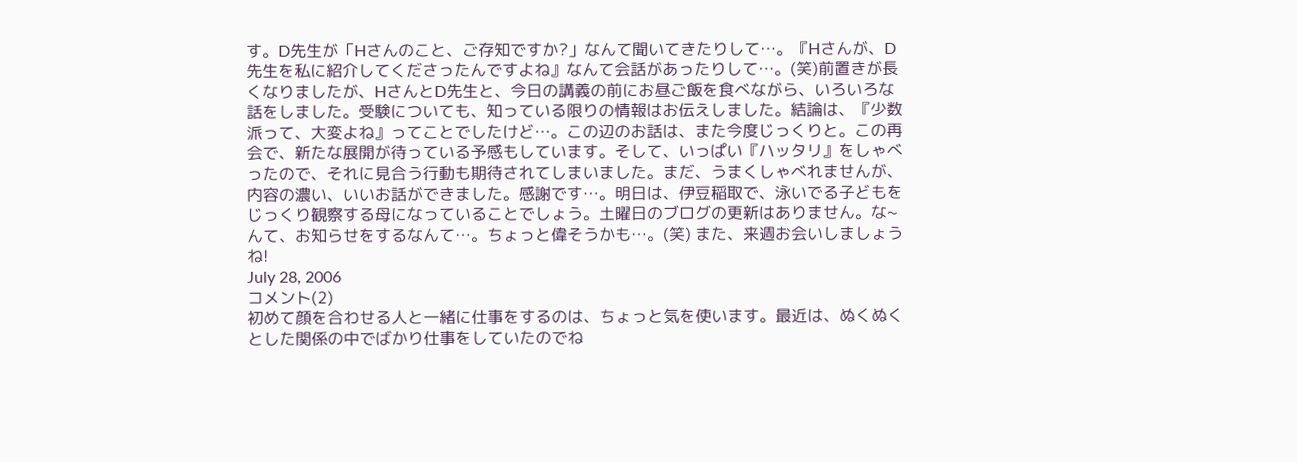す。D先生が「Hさんのこと、ご存知ですか?」なんて聞いてきたりして…。『Hさんが、D先生を私に紹介してくださったんですよね』なんて会話があったりして…。(笑)前置きが長くなりましたが、HさんとD先生と、今日の講義の前にお昼ご飯を食べながら、いろいろな話をしました。受験についても、知っている限りの情報はお伝えしました。結論は、『少数派って、大変よね』ってことでしたけど…。この辺のお話は、また今度じっくりと。この再会で、新たな展開が待っている予感もしています。そして、いっぱい『ハッタリ』をしゃべったので、それに見合う行動も期待されてしまいました。まだ、うまくしゃべれませんが、内容の濃い、いいお話ができました。感謝です…。明日は、伊豆稲取で、泳いでる子どもをじっくり観察する母になっていることでしょう。土曜日のブログの更新はありません。な~んて、お知らせをするなんて…。ちょっと偉そうかも…。(笑) また、来週お会いしましょうね!
July 28, 2006
コメント(2)
初めて顔を合わせる人と一緒に仕事をするのは、ちょっと気を使います。最近は、ぬくぬくとした関係の中でばかり仕事をしていたのでね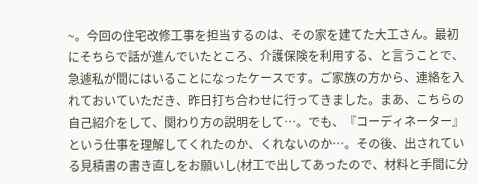~。今回の住宅改修工事を担当するのは、その家を建てた大工さん。最初にそちらで話が進んでいたところ、介護保険を利用する、と言うことで、急遽私が間にはいることになったケースです。ご家族の方から、連絡を入れておいていただき、昨日打ち合わせに行ってきました。まあ、こちらの自己紹介をして、関わり方の説明をして…。でも、『コーディネーター』という仕事を理解してくれたのか、くれないのか…。その後、出されている見積書の書き直しをお願いし(材工で出してあったので、材料と手間に分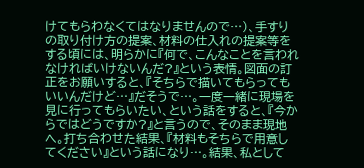けてもらわなくてはなりませんので…)、手すりの取り付け方の提案、材料の仕入れの提案等をする頃には、明らかに『何で、こんなことを言われなければいけないんだ?』という表情。図面の訂正をお願いすると、『そちらで描いてもらってもいいんだけど…』だそうで…。一度一緒に現場を見に行ってもらいたい、という話をすると、『今からではどうですか?』と言うので、そのまま現地へ。打ち合わせた結果、『材料もそちらで用意してください』という話になり…。結果、私として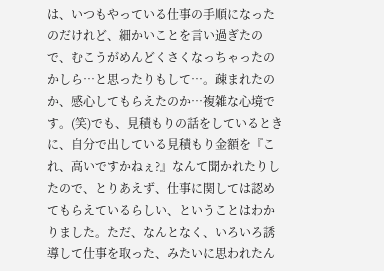は、いつもやっている仕事の手順になったのだけれど、細かいことを言い過ぎたので、むこうがめんどくさくなっちゃったのかしら…と思ったりもして…。疎まれたのか、感心してもらえたのか…複雑な心境です。(笑)でも、見積もりの話をしているときに、自分で出している見積もり金額を『これ、高いですかねぇ?』なんて聞かれたりしたので、とりあえず、仕事に関しては認めてもらえているらしい、ということはわかりました。ただ、なんとなく、いろいろ誘導して仕事を取った、みたいに思われたん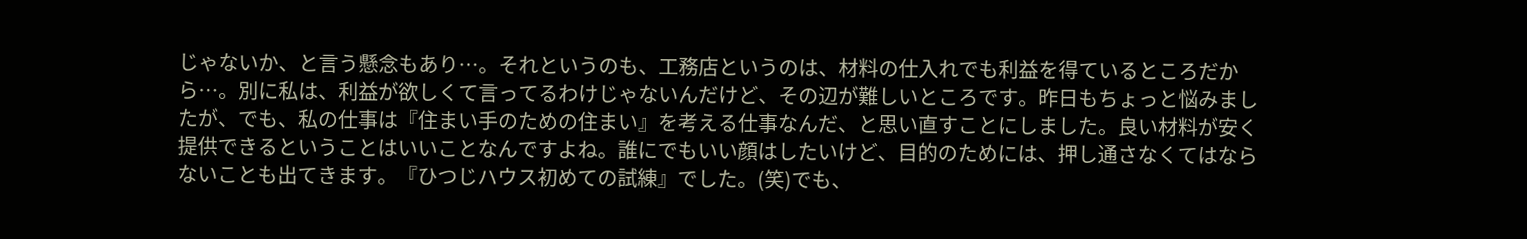じゃないか、と言う懸念もあり…。それというのも、工務店というのは、材料の仕入れでも利益を得ているところだから…。別に私は、利益が欲しくて言ってるわけじゃないんだけど、その辺が難しいところです。昨日もちょっと悩みましたが、でも、私の仕事は『住まい手のための住まい』を考える仕事なんだ、と思い直すことにしました。良い材料が安く提供できるということはいいことなんですよね。誰にでもいい顔はしたいけど、目的のためには、押し通さなくてはならないことも出てきます。『ひつじハウス初めての試練』でした。(笑)でも、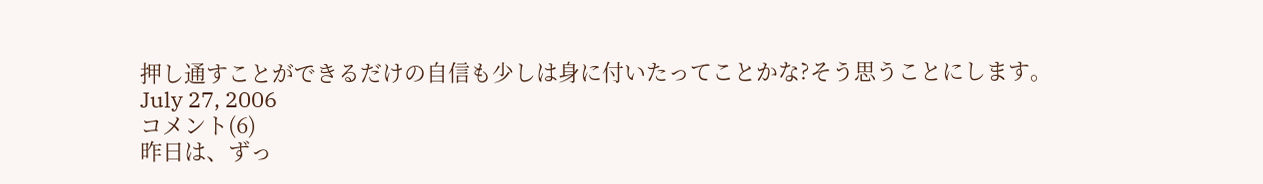押し通すことができるだけの自信も少しは身に付いたってことかな?そう思うことにします。
July 27, 2006
コメント(6)
昨日は、ずっ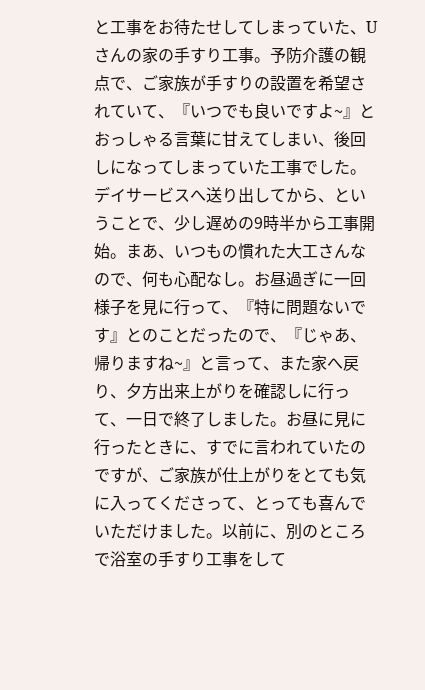と工事をお待たせしてしまっていた、Uさんの家の手すり工事。予防介護の観点で、ご家族が手すりの設置を希望されていて、『いつでも良いですよ~』とおっしゃる言葉に甘えてしまい、後回しになってしまっていた工事でした。デイサービスへ送り出してから、ということで、少し遅めの9時半から工事開始。まあ、いつもの慣れた大工さんなので、何も心配なし。お昼過ぎに一回様子を見に行って、『特に問題ないです』とのことだったので、『じゃあ、帰りますね~』と言って、また家へ戻り、夕方出来上がりを確認しに行って、一日で終了しました。お昼に見に行ったときに、すでに言われていたのですが、ご家族が仕上がりをとても気に入ってくださって、とっても喜んでいただけました。以前に、別のところで浴室の手すり工事をして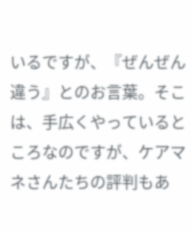いるですが、『ぜんぜん違う』とのお言葉。そこは、手広くやっているところなのですが、ケアマネさんたちの評判もあ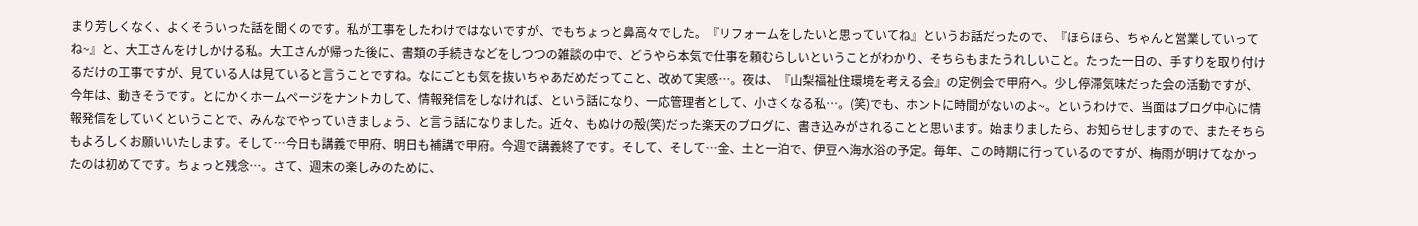まり芳しくなく、よくそういった話を聞くのです。私が工事をしたわけではないですが、でもちょっと鼻高々でした。『リフォームをしたいと思っていてね』というお話だったので、『ほらほら、ちゃんと営業していってね~』と、大工さんをけしかける私。大工さんが帰った後に、書類の手続きなどをしつつの雑談の中で、どうやら本気で仕事を頼むらしいということがわかり、そちらもまたうれしいこと。たった一日の、手すりを取り付けるだけの工事ですが、見ている人は見ていると言うことですね。なにごとも気を抜いちゃあだめだってこと、改めて実感…。夜は、『山梨福祉住環境を考える会』の定例会で甲府へ。少し停滞気味だった会の活動ですが、今年は、動きそうです。とにかくホームページをナントカして、情報発信をしなければ、という話になり、一応管理者として、小さくなる私…。(笑)でも、ホントに時間がないのよ~。というわけで、当面はブログ中心に情報発信をしていくということで、みんなでやっていきましょう、と言う話になりました。近々、もぬけの殻(笑)だった楽天のブログに、書き込みがされることと思います。始まりましたら、お知らせしますので、またそちらもよろしくお願いいたします。そして…今日も講義で甲府、明日も補講で甲府。今週で講義終了です。そして、そして…金、土と一泊で、伊豆へ海水浴の予定。毎年、この時期に行っているのですが、梅雨が明けてなかったのは初めてです。ちょっと残念…。さて、週末の楽しみのために、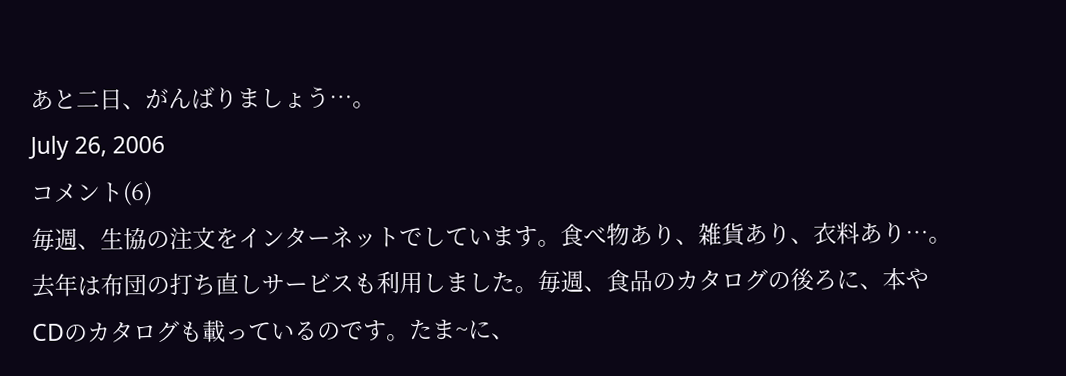あと二日、がんばりましょう…。
July 26, 2006
コメント(6)
毎週、生協の注文をインターネットでしています。食べ物あり、雑貨あり、衣料あり…。去年は布団の打ち直しサービスも利用しました。毎週、食品のカタログの後ろに、本やCDのカタログも載っているのです。たま~に、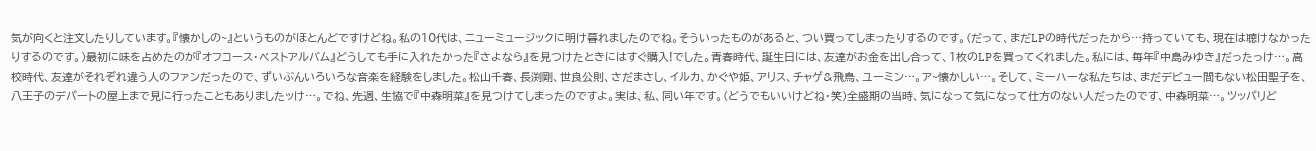気が向くと注文したりしています。『懐かしの~』というものがほとんどですけどね。私の10代は、ニューミュージックに明け暮れましたのでね。そういったものがあると、つい買ってしまったりするのです。(だって、まだLPの時代だったから…持っていても、現在は聴けなかったりするのです。)最初に味を占めたのが『オフコース・ベストアルバム』どうしても手に入れたかった『さよなら』を見つけたときにはすぐ購入!でした。青春時代、誕生日には、友達がお金を出し合って、1枚のLPを買ってくれました。私には、毎年『中島みゆき』だったっけ…。高校時代、友達がそれぞれ違う人のファンだったので、ずいぶんいろいろな音楽を経験をしました。松山千春、長渕剛、世良公則、さだまさし、イルカ、かぐや姫、アリス、チャゲ&飛鳥、ユーミン…。ア~懐かしい…。そして、ミーハーな私たちは、まだデビュー間もない松田聖子を、八王子のデパートの屋上まで見に行ったこともありましたッけ…。でね、先週、生協で『中森明菜』を見つけてしまったのですよ。実は、私、同い年です。(どうでもいいけどね・笑)全盛期の当時、気になって気になって仕方のない人だったのです、中森明菜…。ツッパリど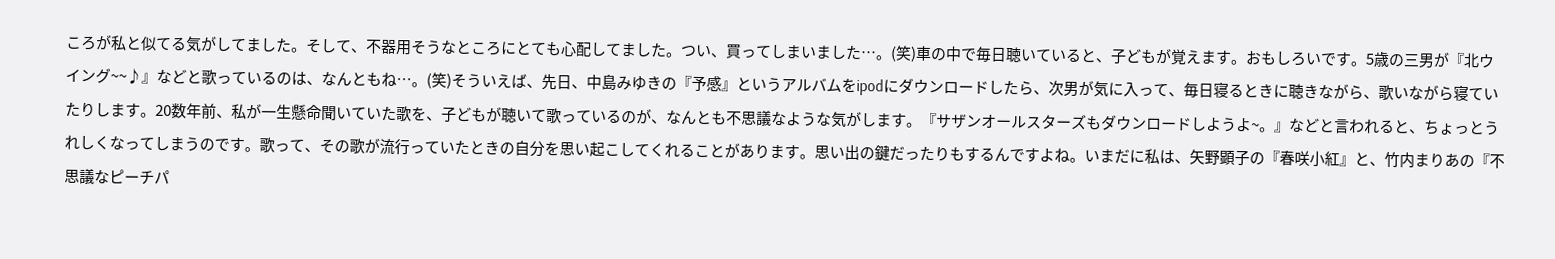ころが私と似てる気がしてました。そして、不器用そうなところにとても心配してました。つい、買ってしまいました…。(笑)車の中で毎日聴いていると、子どもが覚えます。おもしろいです。5歳の三男が『北ウイング~~♪』などと歌っているのは、なんともね…。(笑)そういえば、先日、中島みゆきの『予感』というアルバムをipodにダウンロードしたら、次男が気に入って、毎日寝るときに聴きながら、歌いながら寝ていたりします。20数年前、私が一生懸命聞いていた歌を、子どもが聴いて歌っているのが、なんとも不思議なような気がします。『サザンオールスターズもダウンロードしようよ~。』などと言われると、ちょっとうれしくなってしまうのです。歌って、その歌が流行っていたときの自分を思い起こしてくれることがあります。思い出の鍵だったりもするんですよね。いまだに私は、矢野顕子の『春咲小紅』と、竹内まりあの『不思議なピーチパ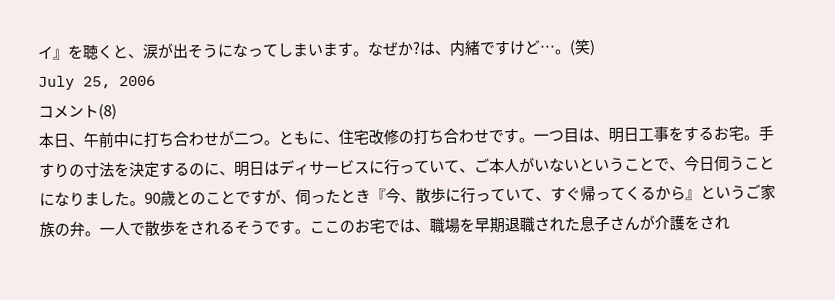イ』を聴くと、涙が出そうになってしまいます。なぜか?は、内緒ですけど…。(笑)
July 25, 2006
コメント(8)
本日、午前中に打ち合わせが二つ。ともに、住宅改修の打ち合わせです。一つ目は、明日工事をするお宅。手すりの寸法を決定するのに、明日はディサービスに行っていて、ご本人がいないということで、今日伺うことになりました。90歳とのことですが、伺ったとき『今、散歩に行っていて、すぐ帰ってくるから』というご家族の弁。一人で散歩をされるそうです。ここのお宅では、職場を早期退職された息子さんが介護をされ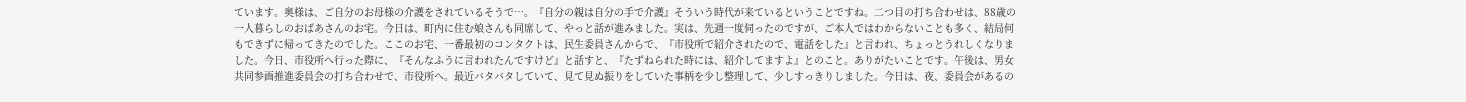ています。奥様は、ご自分のお母様の介護をされているそうで…。『自分の親は自分の手で介護』そういう時代が来ているということですね。二つ目の打ち合わせは、88歳の一人暮らしのおばあさんのお宅。今日は、町内に住む娘さんも同席して、やっと話が進みました。実は、先週一度伺ったのですが、ご本人ではわからないことも多く、結局何もできずに帰ってきたのでした。ここのお宅、一番最初のコンタクトは、民生委員さんからで、『市役所で紹介されたので、電話をした』と言われ、ちょっとうれしくなりました。今日、市役所へ行った際に、『そんなふうに言われたんですけど』と話すと、『たずねられた時には、紹介してますよ』とのこと。ありがたいことです。午後は、男女共同参画推進委員会の打ち合わせで、市役所へ。最近バタバタしていて、見て見ぬ振りをしていた事柄を少し整理して、少しすっきりしました。今日は、夜、委員会があるの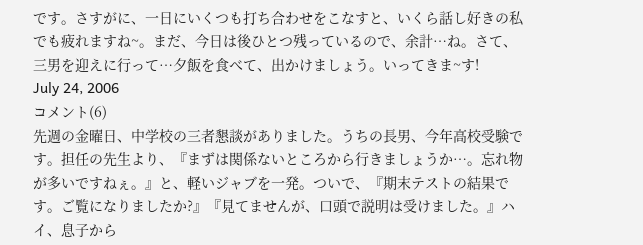です。さすがに、一日にいくつも打ち合わせをこなすと、いくら話し好きの私でも疲れますね~。まだ、今日は後ひとつ残っているので、余計…ね。さて、三男を迎えに行って…夕飯を食べて、出かけましょう。いってきま~す!
July 24, 2006
コメント(6)
先週の金曜日、中学校の三者懇談がありました。うちの長男、今年高校受験です。担任の先生より、『まずは関係ないところから行きましょうか…。忘れ物が多いですねぇ。』と、軽いジャブを一発。ついで、『期末テストの結果です。ご覧になりましたか?』『見てませんが、口頭で説明は受けました。』ハイ、息子から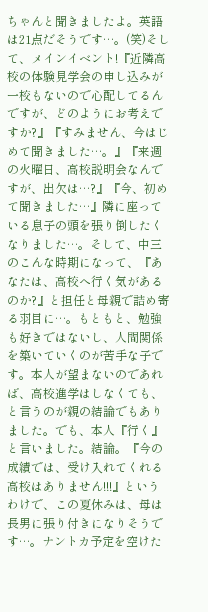ちゃんと聞きましたよ。英語は21点だそうです…。(笑)そして、メインイベント!『近隣高校の体験見学会の申し込みが一校もないので心配してるんですが、どのようにお考えですか?』『すみません、今はじめて聞きました…。』『来週の火曜日、高校説明会なんですが、出欠は…?』『今、初めて聞きました…』隣に座っている息子の頭を張り倒したくなりました…。そして、中三のこんな時期になって、『あなたは、高校へ行く気があるのか?』と担任と母親で詰め寄る羽目に…。もともと、勉強も好きではないし、人間関係を築いていくのが苦手な子です。本人が望まないのであれば、高校進学はしなくても、と言うのが親の結論でもありました。でも、本人『行く』と言いました。結論。『今の成績では、受け入れてくれる高校はありません!!!』というわけで、この夏休みは、母は長男に張り付きになりそうです…。ナントカ予定を空けた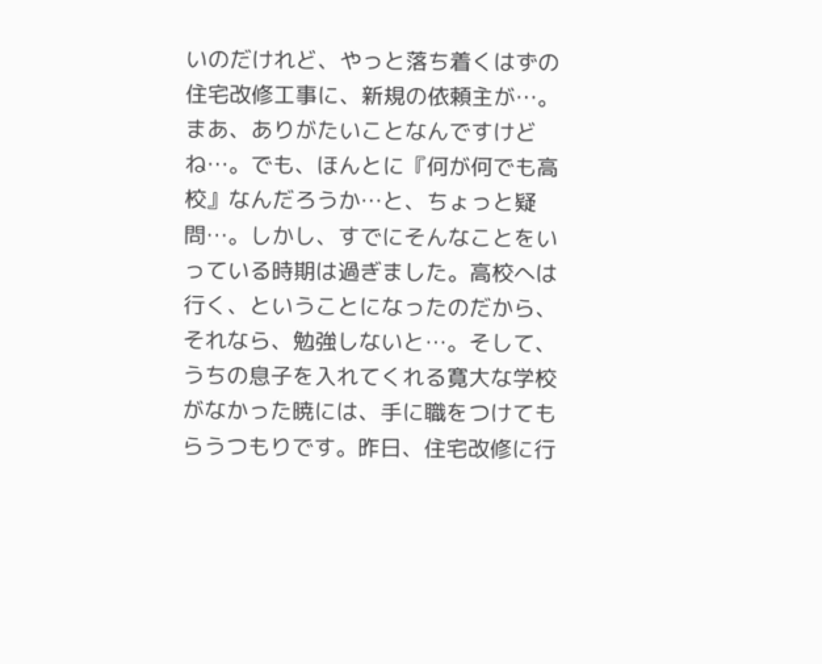いのだけれど、やっと落ち着くはずの住宅改修工事に、新規の依頼主が…。まあ、ありがたいことなんですけどね…。でも、ほんとに『何が何でも高校』なんだろうか…と、ちょっと疑問…。しかし、すでにそんなことをいっている時期は過ぎました。高校へは行く、ということになったのだから、それなら、勉強しないと…。そして、うちの息子を入れてくれる寛大な学校がなかった暁には、手に職をつけてもらうつもりです。昨日、住宅改修に行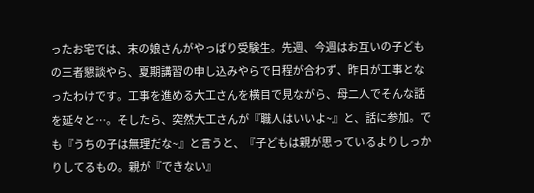ったお宅では、末の娘さんがやっぱり受験生。先週、今週はお互いの子どもの三者懇談やら、夏期講習の申し込みやらで日程が合わず、昨日が工事となったわけです。工事を進める大工さんを横目で見ながら、母二人でそんな話を延々と…。そしたら、突然大工さんが『職人はいいよ~』と、話に参加。でも『うちの子は無理だな~』と言うと、『子どもは親が思っているよりしっかりしてるもの。親が『できない』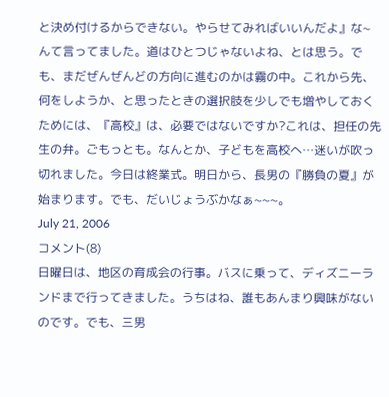と決め付けるからできない。やらせてみればいいんだよ』な~んて言ってました。道はひとつじゃないよね、とは思う。でも、まだぜんぜんどの方向に進むのかは霧の中。これから先、何をしようか、と思ったときの選択肢を少しでも増やしておくためには、『高校』は、必要ではないですか?これは、担任の先生の弁。ごもっとも。なんとか、子どもを高校へ…迷いが吹っ切れました。今日は終業式。明日から、長男の『勝負の夏』が始まります。でも、だいじょうぶかなぁ~~~。
July 21, 2006
コメント(8)
日曜日は、地区の育成会の行事。バスに乗って、ディズニーランドまで行ってきました。うちはね、誰もあんまり興味がないのです。でも、三男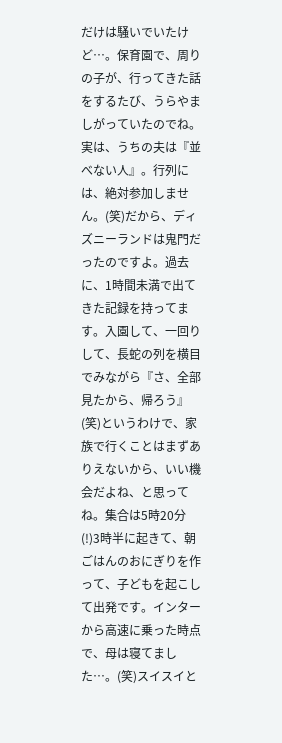だけは騒いでいたけど…。保育園で、周りの子が、行ってきた話をするたび、うらやましがっていたのでね。実は、うちの夫は『並べない人』。行列には、絶対参加しません。(笑)だから、ディズニーランドは鬼門だったのですよ。過去に、1時間未満で出てきた記録を持ってます。入園して、一回りして、長蛇の列を横目でみながら『さ、全部見たから、帰ろう』(笑)というわけで、家族で行くことはまずありえないから、いい機会だよね、と思ってね。集合は5時20分(!)3時半に起きて、朝ごはんのおにぎりを作って、子どもを起こして出発です。インターから高速に乗った時点で、母は寝てました…。(笑)スイスイと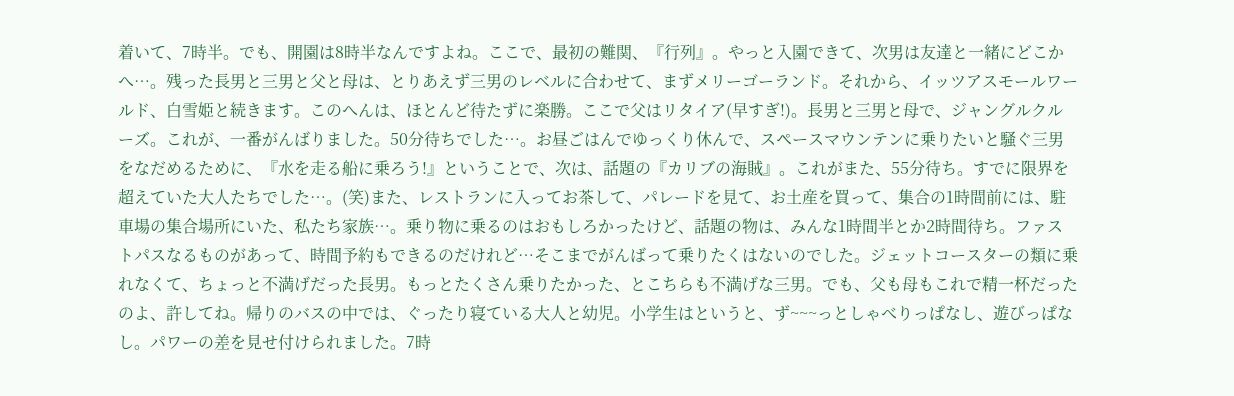着いて、7時半。でも、開園は8時半なんですよね。ここで、最初の難関、『行列』。やっと入園できて、次男は友達と一緒にどこかへ…。残った長男と三男と父と母は、とりあえず三男のレベルに合わせて、まずメリーゴーランド。それから、イッツアスモールワールド、白雪姫と続きます。このへんは、ほとんど待たずに楽勝。ここで父はリタイア(早すぎ!)。長男と三男と母で、ジャングルクルーズ。これが、一番がんばりました。50分待ちでした…。お昼ごはんでゆっくり休んで、スペースマウンテンに乗りたいと騒ぐ三男をなだめるために、『水を走る船に乗ろう!』ということで、次は、話題の『カリブの海賊』。これがまた、55分待ち。すでに限界を超えていた大人たちでした…。(笑)また、レストランに入ってお茶して、パレードを見て、お土産を買って、集合の1時間前には、駐車場の集合場所にいた、私たち家族…。乗り物に乗るのはおもしろかったけど、話題の物は、みんな1時間半とか2時間待ち。ファストパスなるものがあって、時間予約もできるのだけれど…そこまでがんばって乗りたくはないのでした。ジェットコースターの類に乗れなくて、ちょっと不満げだった長男。もっとたくさん乗りたかった、とこちらも不満げな三男。でも、父も母もこれで精一杯だったのよ、許してね。帰りのバスの中では、ぐったり寝ている大人と幼児。小学生はというと、ず~~~っとしゃべりっぱなし、遊びっぱなし。パワーの差を見せ付けられました。7時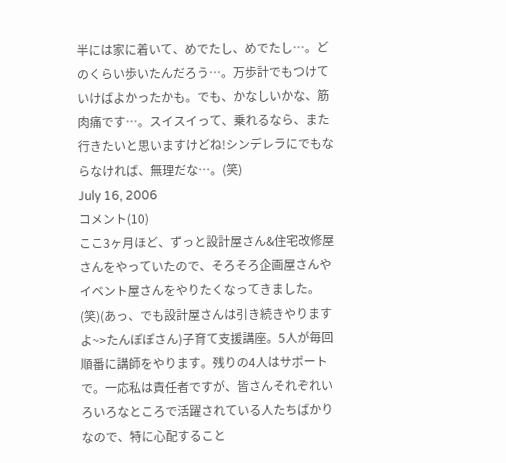半には家に着いて、めでたし、めでたし…。どのくらい歩いたんだろう…。万歩計でもつけていけばよかったかも。でも、かなしいかな、筋肉痛です…。スイスイって、乗れるなら、また行きたいと思いますけどね!シンデレラにでもならなければ、無理だな…。(笑)
July 16, 2006
コメント(10)
ここ3ヶ月ほど、ずっと設計屋さん&住宅改修屋さんをやっていたので、そろそろ企画屋さんやイベント屋さんをやりたくなってきました。(笑)(あっ、でも設計屋さんは引き続きやりますよ~>たんぽぽさん)子育て支援講座。5人が毎回順番に講師をやります。残りの4人はサポートで。一応私は責任者ですが、皆さんそれぞれいろいろなところで活躍されている人たちばかりなので、特に心配すること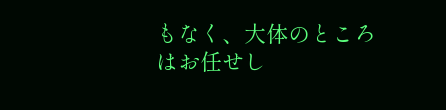もなく、大体のところはお任せし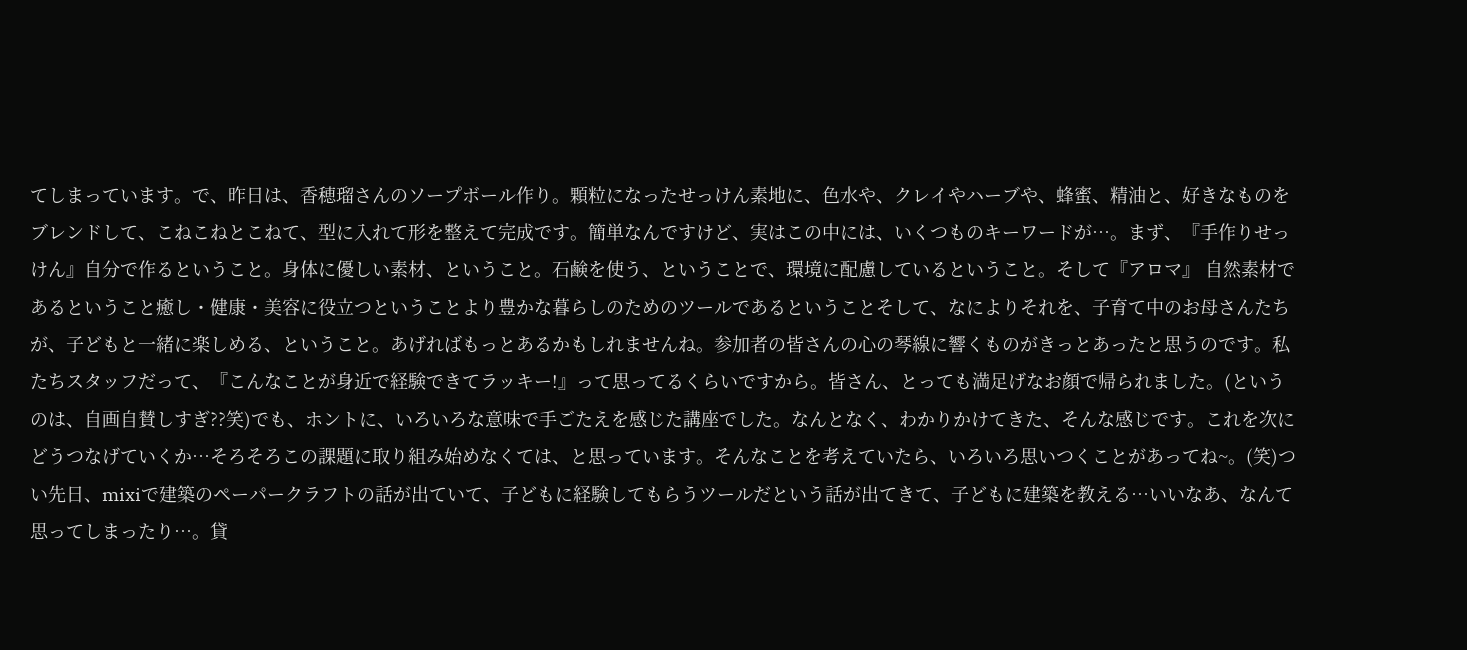てしまっています。で、昨日は、香穂瑠さんのソープボール作り。顆粒になったせっけん素地に、色水や、クレイやハーブや、蜂蜜、精油と、好きなものをブレンドして、こねこねとこねて、型に入れて形を整えて完成です。簡単なんですけど、実はこの中には、いくつものキーワードが…。まず、『手作りせっけん』自分で作るということ。身体に優しい素材、ということ。石鹸を使う、ということで、環境に配慮しているということ。そして『アロマ』 自然素材であるということ癒し・健康・美容に役立つということより豊かな暮らしのためのツールであるということそして、なによりそれを、子育て中のお母さんたちが、子どもと一緒に楽しめる、ということ。あげればもっとあるかもしれませんね。参加者の皆さんの心の琴線に響くものがきっとあったと思うのです。私たちスタッフだって、『こんなことが身近で経験できてラッキー!』って思ってるくらいですから。皆さん、とっても満足げなお顔で帰られました。(というのは、自画自賛しすぎ??笑)でも、ホントに、いろいろな意味で手ごたえを感じた講座でした。なんとなく、わかりかけてきた、そんな感じです。これを次にどうつなげていくか…そろそろこの課題に取り組み始めなくては、と思っています。そんなことを考えていたら、いろいろ思いつくことがあってね~。(笑)つい先日、mixiで建築のペーパークラフトの話が出ていて、子どもに経験してもらうツールだという話が出てきて、子どもに建築を教える…いいなあ、なんて思ってしまったり…。貸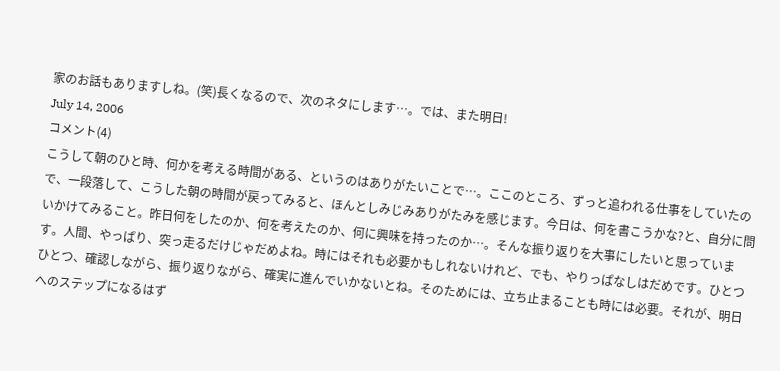家のお話もありますしね。(笑)長くなるので、次のネタにします…。では、また明日!
July 14, 2006
コメント(4)
こうして朝のひと時、何かを考える時間がある、というのはありがたいことで…。ここのところ、ずっと追われる仕事をしていたので、一段落して、こうした朝の時間が戻ってみると、ほんとしみじみありがたみを感じます。今日は、何を書こうかな?と、自分に問いかけてみること。昨日何をしたのか、何を考えたのか、何に興味を持ったのか…。そんな振り返りを大事にしたいと思っています。人間、やっぱり、突っ走るだけじゃだめよね。時にはそれも必要かもしれないけれど、でも、やりっぱなしはだめです。ひとつひとつ、確認しながら、振り返りながら、確実に進んでいかないとね。そのためには、立ち止まることも時には必要。それが、明日へのステップになるはず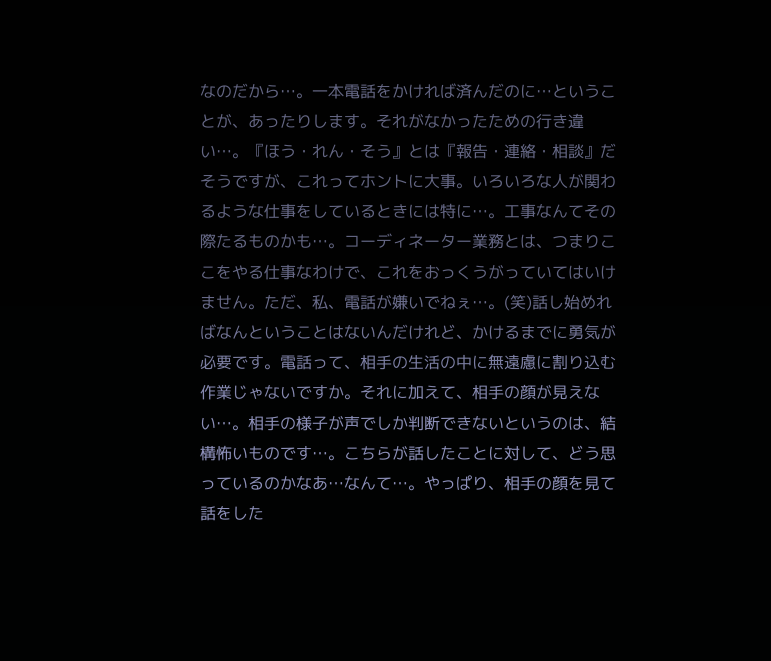なのだから…。一本電話をかければ済んだのに…ということが、あったりします。それがなかったための行き違い…。『ほう・れん・そう』とは『報告・連絡・相談』だそうですが、これってホントに大事。いろいろな人が関わるような仕事をしているときには特に…。工事なんてその際たるものかも…。コーディネーター業務とは、つまりここをやる仕事なわけで、これをおっくうがっていてはいけません。ただ、私、電話が嫌いでねぇ…。(笑)話し始めればなんということはないんだけれど、かけるまでに勇気が必要です。電話って、相手の生活の中に無遠慮に割り込む作業じゃないですか。それに加えて、相手の顔が見えない…。相手の様子が声でしか判断できないというのは、結構怖いものです…。こちらが話したことに対して、どう思っているのかなあ…なんて…。やっぱり、相手の顔を見て話をした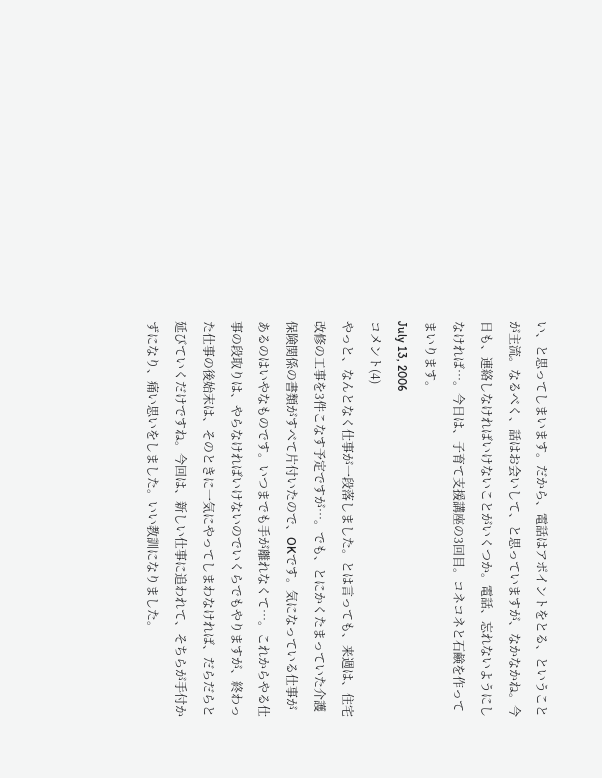い、と思ってしまいます。だから、電話はアポイントをとる、ということが主流。なるべく、話はお会いして、と思っていますが、なかなかね。今日も、連絡しなければいけないことがいくつか。電話、忘れないようにしなければ…。今日は、子育て支援講座の3回目。コネコネと石鹸を作ってまいります。
July 13, 2006
コメント(4)
やっと、なんとなく仕事が一段落しました。とは言っても、来週は、住宅改修の工事を3件こなす予定ですが…。でも、とにかくたまっていた介護保険関係の書類がすべて片付いたので、OKです。気になっている仕事があるのはいやなものです。いつまでも手が離れなくて…。これからやる仕事の段取りは、やらなければいけないのでいくらでもやりますが、終わった仕事の後始末は、そのときに一気にやってしまわなければ、だらだらと延びていくだけですね。今回は、新しい仕事に追われて、そちらが手付かずになり、痛い思いをしました。いい教訓になりました。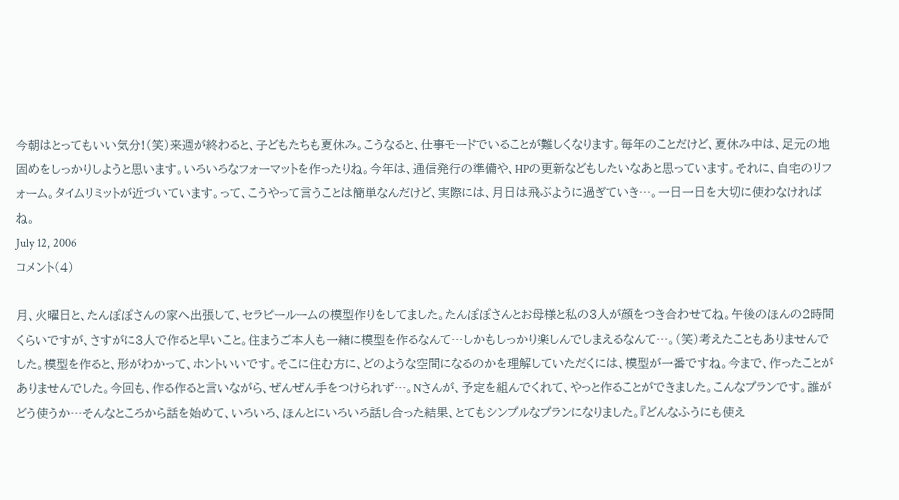今朝はとってもいい気分!(笑)来週が終わると、子どもたちも夏休み。こうなると、仕事モードでいることが難しくなります。毎年のことだけど、夏休み中は、足元の地固めをしっかりしようと思います。いろいろなフォーマットを作ったりね。今年は、通信発行の準備や、HPの更新などもしたいなあと思っています。それに、自宅のリフォーム。タイムリミットが近づいています。って、こうやって言うことは簡単なんだけど、実際には、月日は飛ぶように過ぎていき…。一日一日を大切に使わなければね。
July 12, 2006
コメント(4)

月、火曜日と、たんぽぽさんの家へ出張して、セラピールームの模型作りをしてました。たんぽぽさんとお母様と私の3人が顔をつき合わせてね。午後のほんの2時間くらいですが、さすがに3人で作ると早いこと。住まうご本人も一緒に模型を作るなんて…しかもしっかり楽しんでしまえるなんて…。(笑)考えたこともありませんでした。模型を作ると、形がわかって、ホントいいです。そこに住む方に、どのような空間になるのかを理解していただくには、模型が一番ですね。今まで、作ったことがありませんでした。今回も、作る作ると言いながら、ぜんぜん手をつけられず…。Nさんが、予定を組んでくれて、やっと作ることができました。こんなプランです。誰がどう使うか…そんなところから話を始めて、いろいろ、ほんとにいろいろ話し合った結果、とてもシンプルなプランになりました。『どんなふうにも使え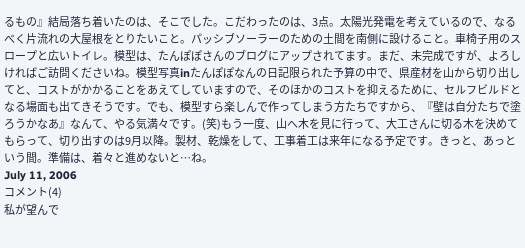るもの』結局落ち着いたのは、そこでした。こだわったのは、3点。太陽光発電を考えているので、なるべく片流れの大屋根をとりたいこと。パッシブソーラーのための土間を南側に設けること。車椅子用のスロープと広いトイレ。模型は、たんぽぽさんのブログにアップされてます。まだ、未完成ですが、よろしければご訪問くださいね。模型写真inたんぽぽなんの日記限られた予算の中で、県産材を山から切り出してと、コストがかかることをあえてしていますので、そのほかのコストを抑えるために、セルフビルドとなる場面も出てきそうです。でも、模型すら楽しんで作ってしまう方たちですから、『壁は自分たちで塗ろうかなあ』なんて、やる気満々です。(笑)もう一度、山へ木を見に行って、大工さんに切る木を決めてもらって、切り出すのは9月以降。製材、乾燥をして、工事着工は来年になる予定です。きっと、あっという間。準備は、着々と進めないと…ね。
July 11, 2006
コメント(4)
私が望んで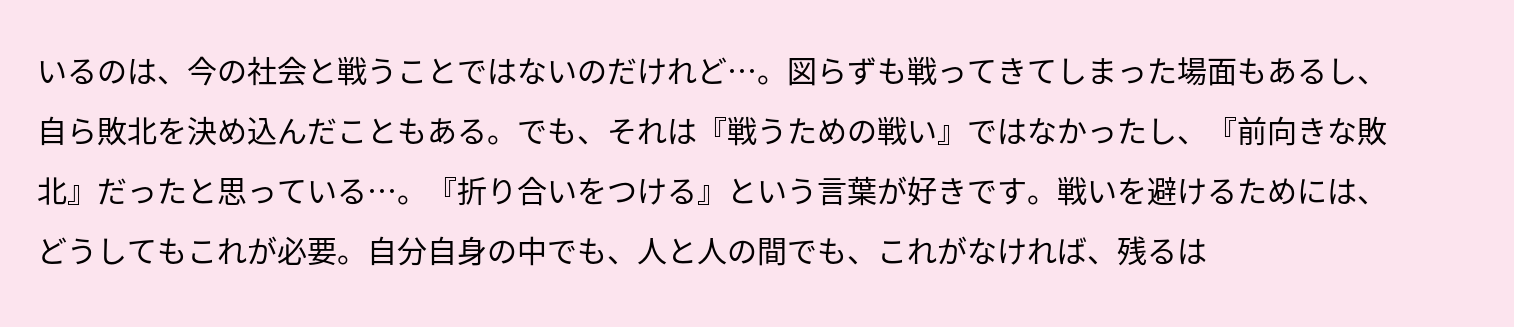いるのは、今の社会と戦うことではないのだけれど…。図らずも戦ってきてしまった場面もあるし、自ら敗北を決め込んだこともある。でも、それは『戦うための戦い』ではなかったし、『前向きな敗北』だったと思っている…。『折り合いをつける』という言葉が好きです。戦いを避けるためには、どうしてもこれが必要。自分自身の中でも、人と人の間でも、これがなければ、残るは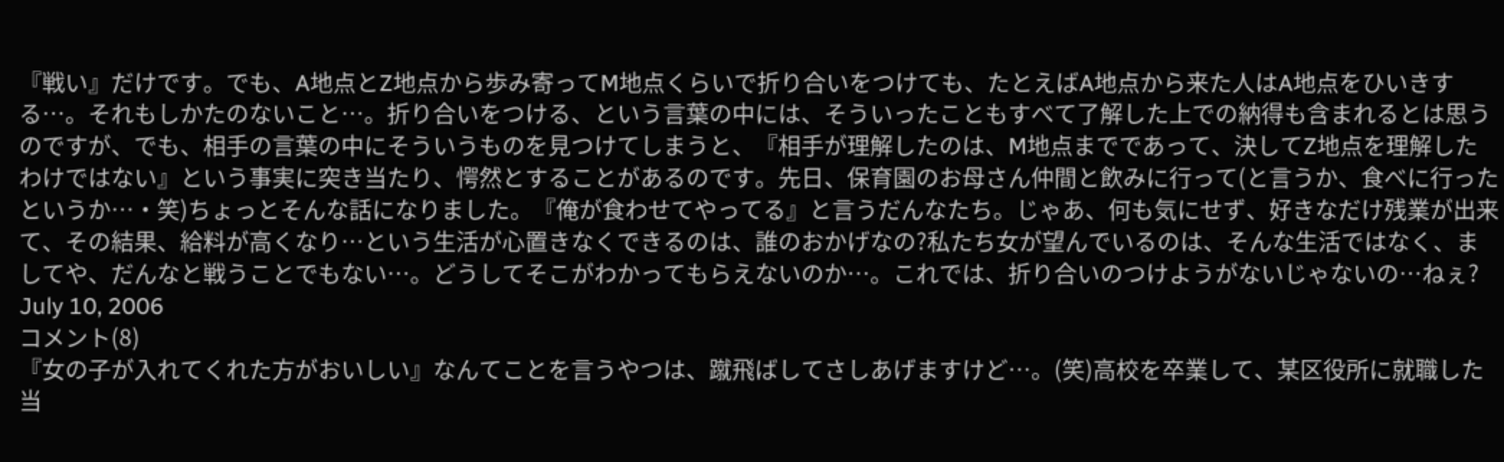『戦い』だけです。でも、A地点とZ地点から歩み寄ってM地点くらいで折り合いをつけても、たとえばA地点から来た人はA地点をひいきする…。それもしかたのないこと…。折り合いをつける、という言葉の中には、そういったこともすべて了解した上での納得も含まれるとは思うのですが、でも、相手の言葉の中にそういうものを見つけてしまうと、『相手が理解したのは、M地点までであって、決してZ地点を理解したわけではない』という事実に突き当たり、愕然とすることがあるのです。先日、保育園のお母さん仲間と飲みに行って(と言うか、食べに行ったというか…・笑)ちょっとそんな話になりました。『俺が食わせてやってる』と言うだんなたち。じゃあ、何も気にせず、好きなだけ残業が出来て、その結果、給料が高くなり…という生活が心置きなくできるのは、誰のおかげなの?私たち女が望んでいるのは、そんな生活ではなく、ましてや、だんなと戦うことでもない…。どうしてそこがわかってもらえないのか…。これでは、折り合いのつけようがないじゃないの…ねぇ?
July 10, 2006
コメント(8)
『女の子が入れてくれた方がおいしい』なんてことを言うやつは、蹴飛ばしてさしあげますけど…。(笑)高校を卒業して、某区役所に就職した当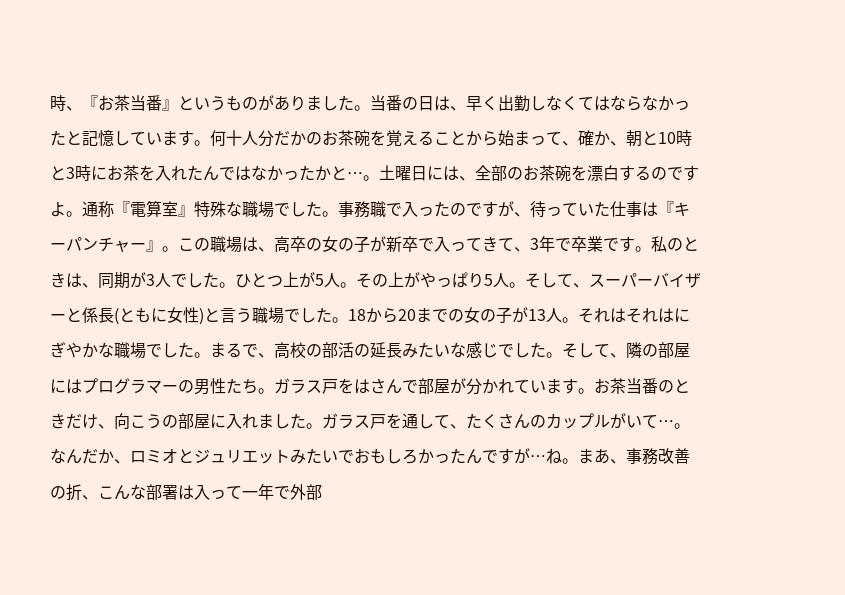時、『お茶当番』というものがありました。当番の日は、早く出勤しなくてはならなかったと記憶しています。何十人分だかのお茶碗を覚えることから始まって、確か、朝と10時と3時にお茶を入れたんではなかったかと…。土曜日には、全部のお茶碗を漂白するのですよ。通称『電算室』特殊な職場でした。事務職で入ったのですが、待っていた仕事は『キーパンチャー』。この職場は、高卒の女の子が新卒で入ってきて、3年で卒業です。私のときは、同期が3人でした。ひとつ上が5人。その上がやっぱり5人。そして、スーパーバイザーと係長(ともに女性)と言う職場でした。18から20までの女の子が13人。それはそれはにぎやかな職場でした。まるで、高校の部活の延長みたいな感じでした。そして、隣の部屋にはプログラマーの男性たち。ガラス戸をはさんで部屋が分かれています。お茶当番のときだけ、向こうの部屋に入れました。ガラス戸を通して、たくさんのカップルがいて…。なんだか、ロミオとジュリエットみたいでおもしろかったんですが…ね。まあ、事務改善の折、こんな部署は入って一年で外部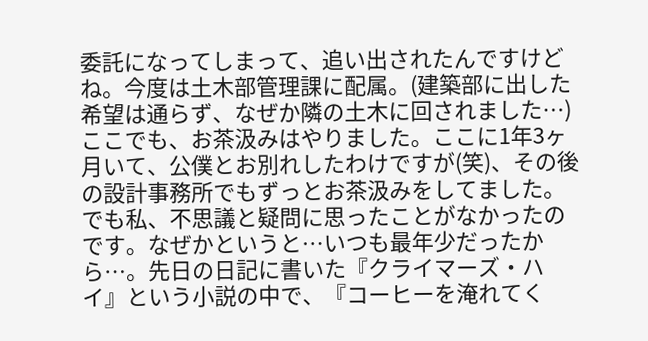委託になってしまって、追い出されたんですけどね。今度は土木部管理課に配属。(建築部に出した希望は通らず、なぜか隣の土木に回されました…)ここでも、お茶汲みはやりました。ここに1年3ヶ月いて、公僕とお別れしたわけですが(笑)、その後の設計事務所でもずっとお茶汲みをしてました。でも私、不思議と疑問に思ったことがなかったのです。なぜかというと…いつも最年少だったから…。先日の日記に書いた『クライマーズ・ハイ』という小説の中で、『コーヒーを淹れてく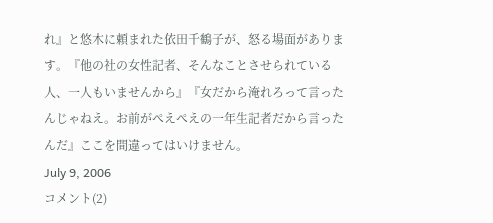れ』と悠木に頼まれた依田千鶴子が、怒る場面があります。『他の社の女性記者、そんなことさせられている人、一人もいませんから』『女だから淹れろって言ったんじゃねえ。お前がぺえぺえの一年生記者だから言ったんだ』ここを間違ってはいけません。
July 9, 2006
コメント(2)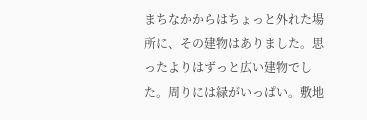まちなかからはちょっと外れた場所に、その建物はありました。思ったよりはずっと広い建物でした。周りには緑がいっぱい。敷地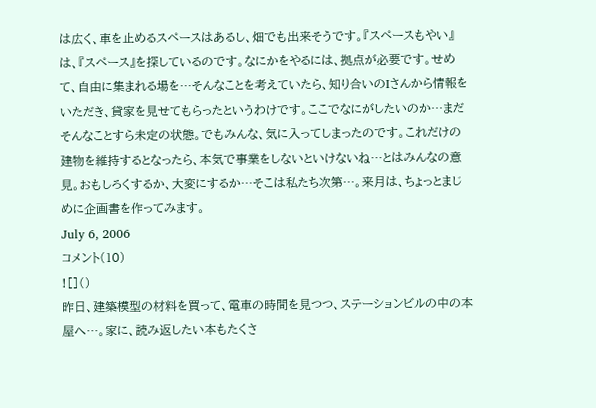は広く、車を止めるスペースはあるし、畑でも出来そうです。『スペースもやい』は、『スペース』を探しているのです。なにかをやるには、拠点が必要です。せめて、自由に集まれる場を…そんなことを考えていたら、知り合いのIさんから情報をいただき、貸家を見せてもらったというわけです。ここでなにがしたいのか…まだそんなことすら未定の状態。でもみんな、気に入ってしまったのです。これだけの建物を維持するとなったら、本気で事業をしないといけないね…とはみんなの意見。おもしろくするか、大変にするか…そこは私たち次第…。来月は、ちょっとまじめに企画書を作ってみます。
July 6, 2006
コメント(10)
![]()
昨日、建築模型の材料を買って、電車の時間を見つつ、ステーションビルの中の本屋へ…。家に、読み返したい本もたくさ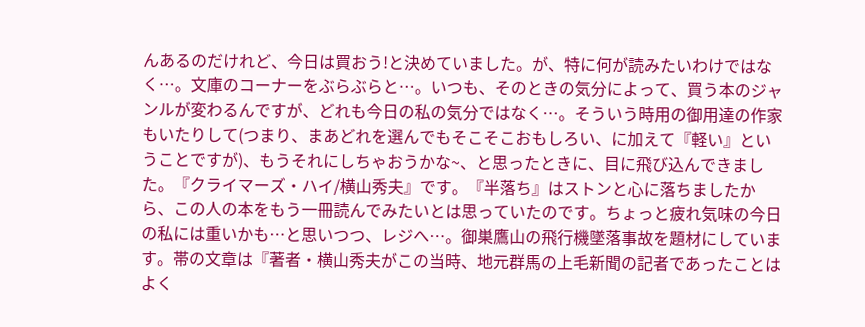んあるのだけれど、今日は買おう!と決めていました。が、特に何が読みたいわけではなく…。文庫のコーナーをぶらぶらと…。いつも、そのときの気分によって、買う本のジャンルが変わるんですが、どれも今日の私の気分ではなく…。そういう時用の御用達の作家もいたりして(つまり、まあどれを選んでもそこそこおもしろい、に加えて『軽い』ということですが)、もうそれにしちゃおうかな~、と思ったときに、目に飛び込んできました。『クライマーズ・ハイ/横山秀夫』です。『半落ち』はストンと心に落ちましたから、この人の本をもう一冊読んでみたいとは思っていたのです。ちょっと疲れ気味の今日の私には重いかも…と思いつつ、レジへ…。御巣鷹山の飛行機墜落事故を題材にしています。帯の文章は『著者・横山秀夫がこの当時、地元群馬の上毛新聞の記者であったことはよく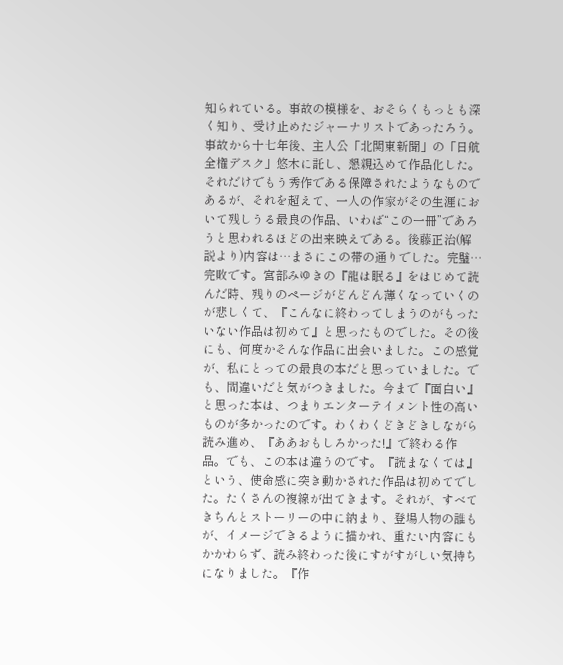知られている。事故の模様を、おそらくもっとも深く知り、受け止めたジャーナリストであったろう。事故から十七年後、主人公「北関東新聞」の「日航全権デスク」悠木に託し、懇親込めて作品化した。それだけでもう秀作である保障されたようなものであるが、それを超えて、一人の作家がその生涯において残しうる最良の作品、いわば“この一冊”であろうと思われるほどの出来映えである。後藤正治(解説より)内容は…まさにこの帯の通りでした。完璧…完敗です。宮部みゆきの『龍は眠る』をはじめて読んだ時、残りのページがどんどん薄くなっていくのが悲しくて、『こんなに終わってしまうのがもったいない作品は初めて』と思ったものでした。その後にも、何度かそんな作品に出会いました。この感覚が、私にとっての最良の本だと思っていました。でも、間違いだと気がつきました。今まで『面白い』と思った本は、つまりエンターテイメント性の高いものが多かったのです。わくわくどきどきしながら読み進め、『ああおもしろかった!』で終わる作品。でも、この本は違うのです。『読まなくては』という、使命感に突き動かされた作品は初めてでした。たくさんの複線が出てきます。それが、すべてきちんとストーリーの中に納まり、登場人物の誰もが、イメージできるように描かれ、重たい内容にもかかわらず、読み終わった後にすがすがしい気持ちになりました。『作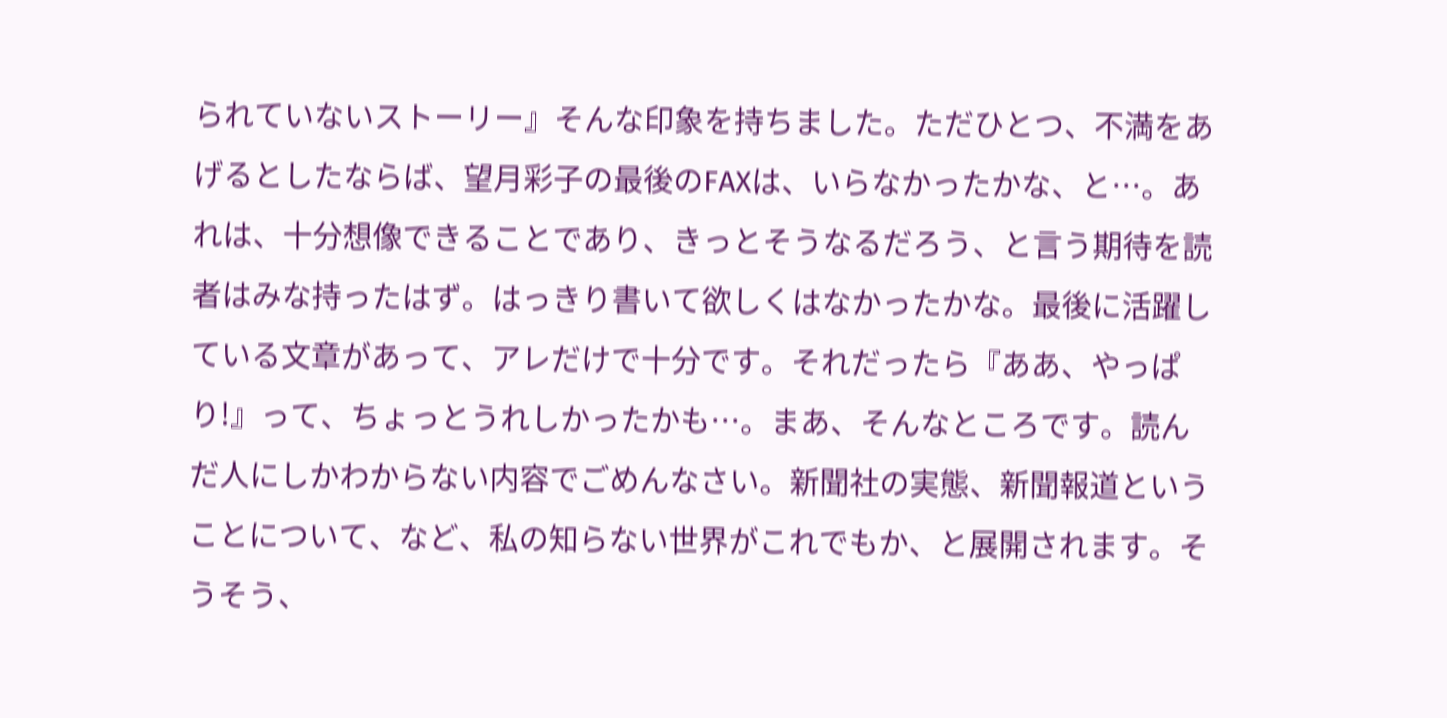られていないストーリー』そんな印象を持ちました。ただひとつ、不満をあげるとしたならば、望月彩子の最後のFAXは、いらなかったかな、と…。あれは、十分想像できることであり、きっとそうなるだろう、と言う期待を読者はみな持ったはず。はっきり書いて欲しくはなかったかな。最後に活躍している文章があって、アレだけで十分です。それだったら『ああ、やっぱり!』って、ちょっとうれしかったかも…。まあ、そんなところです。読んだ人にしかわからない内容でごめんなさい。新聞社の実態、新聞報道ということについて、など、私の知らない世界がこれでもか、と展開されます。そうそう、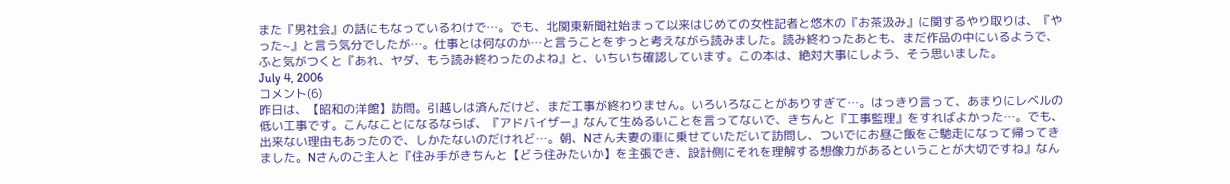また『男社会』の話にもなっているわけで…。でも、北関東新聞社始まって以来はじめての女性記者と悠木の『お茶汲み』に関するやり取りは、『やった~』と言う気分でしたが…。仕事とは何なのか…と言うことをずっと考えながら読みました。読み終わったあとも、まだ作品の中にいるようで、ふと気がつくと『あれ、ヤダ、もう読み終わったのよね』と、いちいち確認しています。この本は、絶対大事にしよう、そう思いました。
July 4, 2006
コメント(6)
昨日は、【昭和の洋館】訪問。引越しは済んだけど、まだ工事が終わりません。いろいろなことがありすぎて…。はっきり言って、あまりにレベルの低い工事です。こんなことになるならば、『アドバイザー』なんて生ぬるいことを言ってないで、きちんと『工事監理』をすればよかった…。でも、出来ない理由もあったので、しかたないのだけれど…。朝、Nさん夫妻の車に乗せていただいて訪問し、ついでにお昼ご飯をご馳走になって帰ってきました。Nさんのご主人と『住み手がきちんと【どう住みたいか】を主張でき、設計側にそれを理解する想像力があるということが大切ですね』なん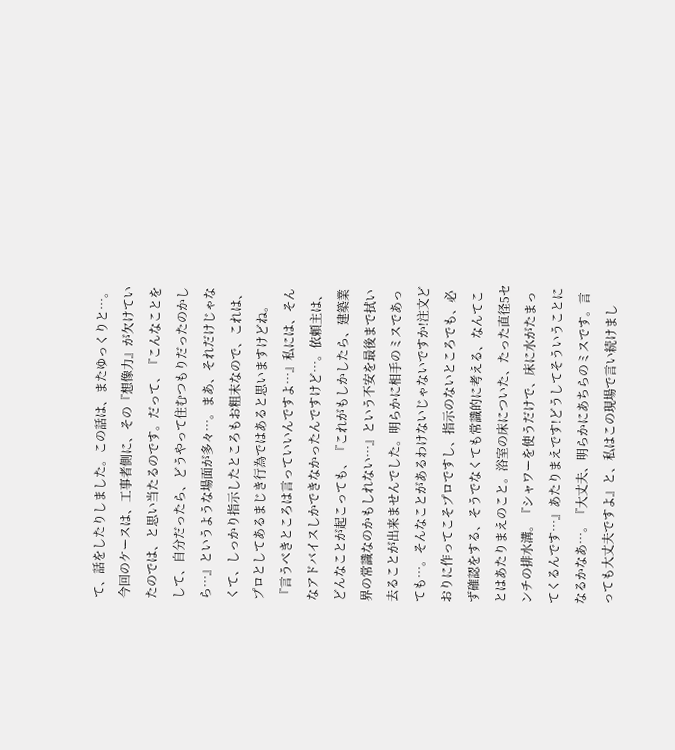て、話をしたりしました。この話は、またゆっくりと…。今回のケースは、工事者側に、その『想像力』が欠けていたのでは、と思い当たるのです。だって、『こんなことをして、自分だったら、どうやって住むつもりだったのかしら…』というような場面が多々…。まあ、それだけじゃなくて、しっかり指示したところもお粗末なので、これは、プロとしてあるまじき行為ではあると思いますけどね。『言うべきところは言っていいんですよ…』私には、そんなアドバイスしかできなかったんですけど…。依頼主は、どんなことが起こっても、『これがもしかしたら、建築業界の常識なのかもしれない…』という不安を最後まで拭い去ることが出来ませんでした。明らかに相手のミスであっても…。そんなことがあるわけないじゃないですか!注文どおりに作ってこそプロですし、指示のないところでも、必ず確認をする、そうでなくても常識的に考える、なんてことはあたりまえのこと。浴室の床についた、たった直径5センチの排水溝。『シャワーを使うだけで、床に水がたまってくるんです…』あたりまえです!どうしてそういうことになるかなあ…。『大丈夫、明らかにあちらのミスです。言っても大丈夫ですよ』と、私はこの現場で言い続けまし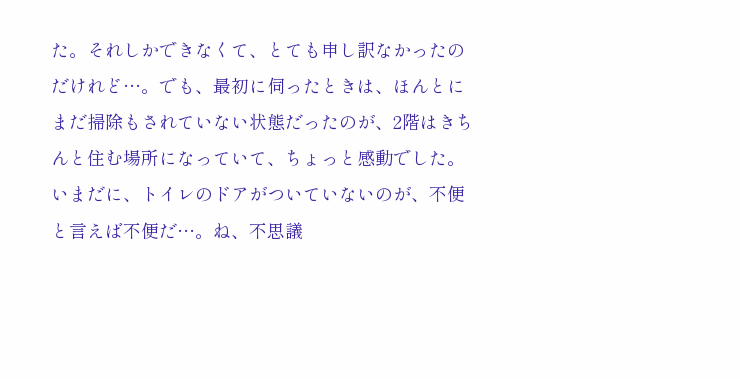た。それしかできなくて、とても申し訳なかったのだけれど…。でも、最初に伺ったときは、ほんとにまだ掃除もされていない状態だったのが、2階はきちんと住む場所になっていて、ちょっと感動でした。いまだに、トイレのドアがついていないのが、不便と言えば不便だ…。ね、不思議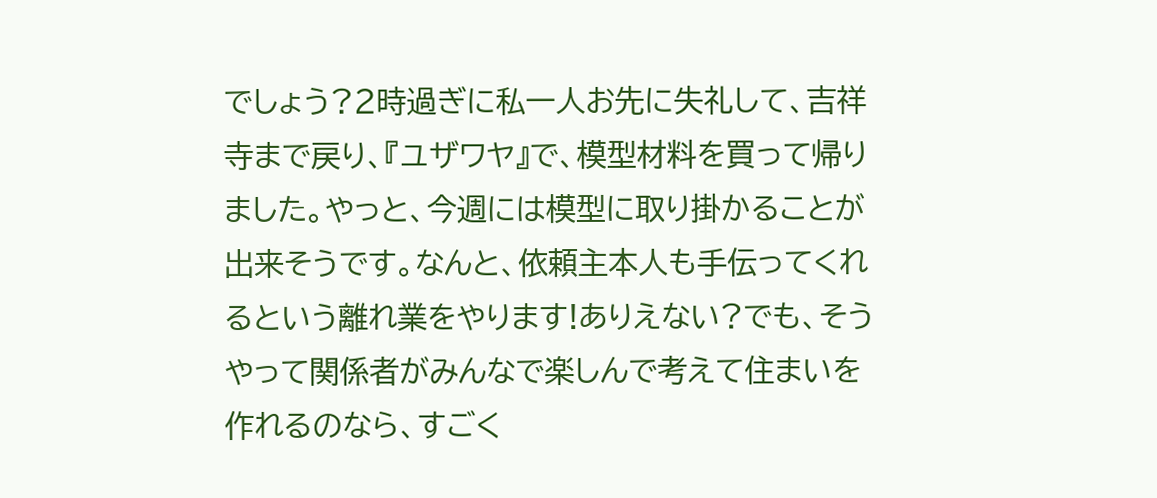でしょう?2時過ぎに私一人お先に失礼して、吉祥寺まで戻り、『ユザワヤ』で、模型材料を買って帰りました。やっと、今週には模型に取り掛かることが出来そうです。なんと、依頼主本人も手伝ってくれるという離れ業をやります!ありえない?でも、そうやって関係者がみんなで楽しんで考えて住まいを作れるのなら、すごく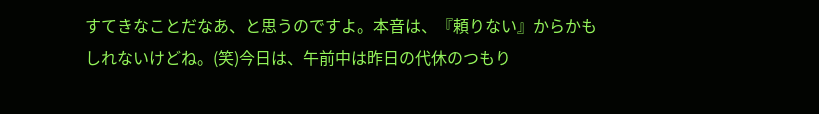すてきなことだなあ、と思うのですよ。本音は、『頼りない』からかもしれないけどね。(笑)今日は、午前中は昨日の代休のつもり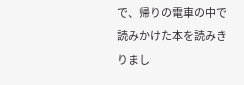で、帰りの電車の中で読みかけた本を読みきりまし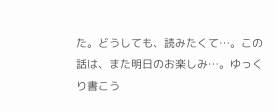た。どうしても、読みたくて…。この話は、また明日のお楽しみ…。ゆっくり書こう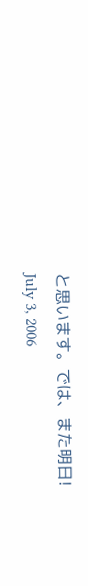と思います。では、また明日!
July 3, 2006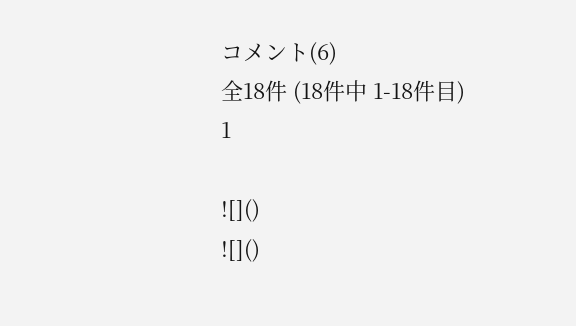コメント(6)
全18件 (18件中 1-18件目)
1

![]()
![]()